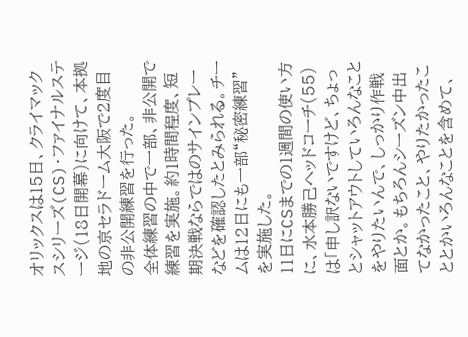オリックスは15日、クライマックスシリーズ(CS)・ファイナルステージ(18日開幕)に向けて、本拠地の京セラドーム大阪で2度目の非公開練習を行った。
全体練習の中で一部、非公開で練習を実施。約1時間程度、短期決戦ならではのサインプレーなどを確認したとみられる。チームは12日にも一部“秘密練習”を実施した。
11日にCSまでの1週間の使い方に、水本勝己ヘッドコーチ(55)は「申し訳ないですけど、ちょっとシャットアウトしていろんなことをやりたいんで、しっかり作戦面とか。もちろんシーズン中出てなかったこと、やりたかったこととかいろんなことを含めて、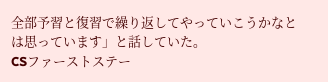全部予習と復習で繰り返してやっていこうかなとは思っています」と話していた。
CSファーストステー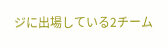ジに出場している2チーム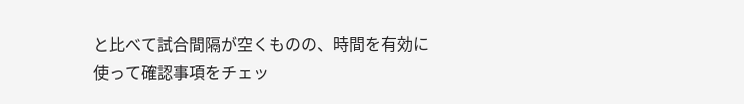と比べて試合間隔が空くものの、時間を有効に使って確認事項をチェッ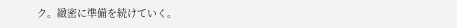ク。緻密に準備を続けていく。